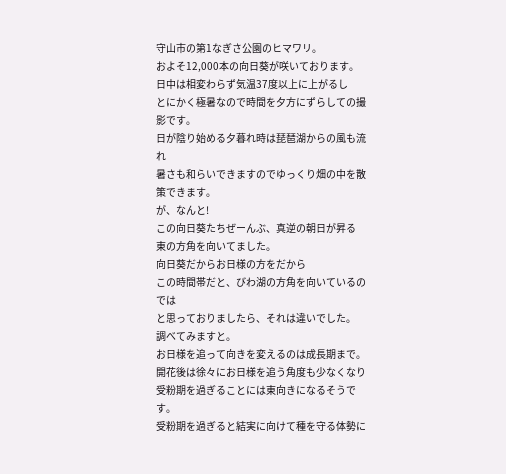守山市の第1なぎさ公園のヒマワリ。
およそ12,000本の向日葵が咲いております。
日中は相変わらず気温37度以上に上がるし
とにかく極暑なので時間を夕方にずらしての撮影です。
日が陰り始める夕暮れ時は琵琶湖からの風も流れ
暑さも和らいできますのでゆっくり畑の中を散策できます。
が、なんと!
この向日葵たちぜーんぶ、真逆の朝日が昇る
東の方角を向いてました。
向日葵だからお日様の方をだから
この時間帯だと、びわ湖の方角を向いているのでは
と思っておりましたら、それは違いでした。
調べてみますと。
お日様を追って向きを変えるのは成長期まで。
開花後は徐々にお日様を追う角度も少なくなり
受粉期を過ぎることには東向きになるそうです。
受粉期を過ぎると結実に向けて種を守る体勢に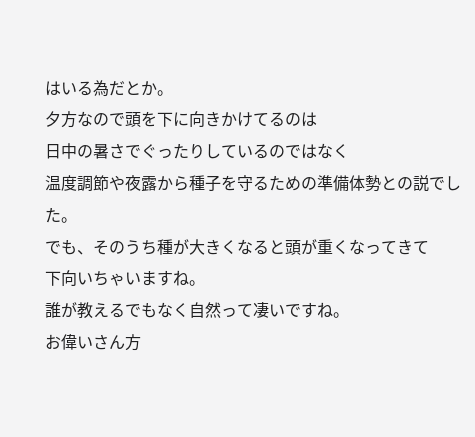はいる為だとか。
夕方なので頭を下に向きかけてるのは
日中の暑さでぐったりしているのではなく
温度調節や夜露から種子を守るための準備体勢との説でした。
でも、そのうち種が大きくなると頭が重くなってきて
下向いちゃいますね。
誰が教えるでもなく自然って凄いですね。
お偉いさん方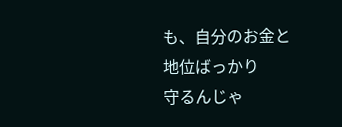も、自分のお金と地位ばっかり
守るんじゃ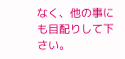なく、他の事にも目配りして下さい。